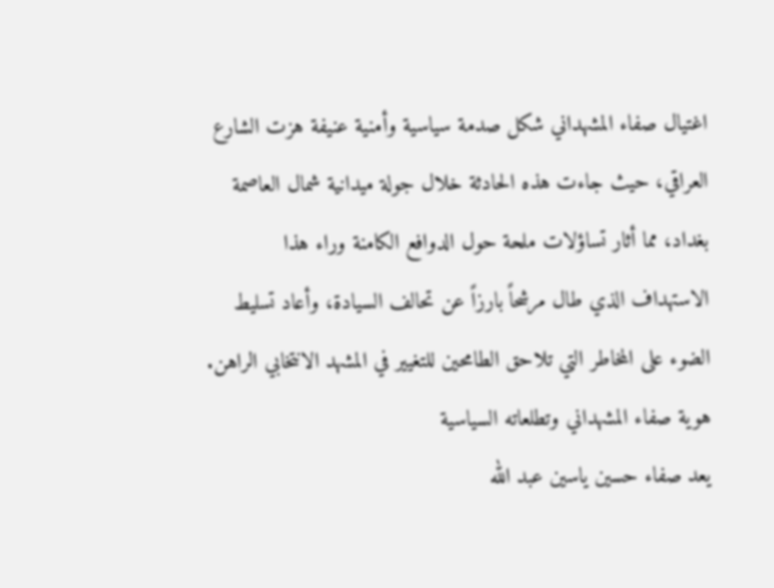اغتيال صفاء المشهداني شكل صدمة سياسية وأمنية عنيفة هزت الشارع العراقي، حيث جاءت هذه الحادثة خلال جولة ميدانية شمال العاصمة بغداد، مما أثار تساؤلات ملحة حول الدوافع الكامنة وراء هذا الاستهداف الذي طال مرشحاً بارزاً عن تحالف السيادة، وأعاد تسليط الضوء على المخاطر التي تلاحق الطامحين للتغيير في المشهد الانتخابي الراهن.
هوية صفاء المشهداني وتطلعاته السياسية
يعد صفاء حسين ياسين عبد الله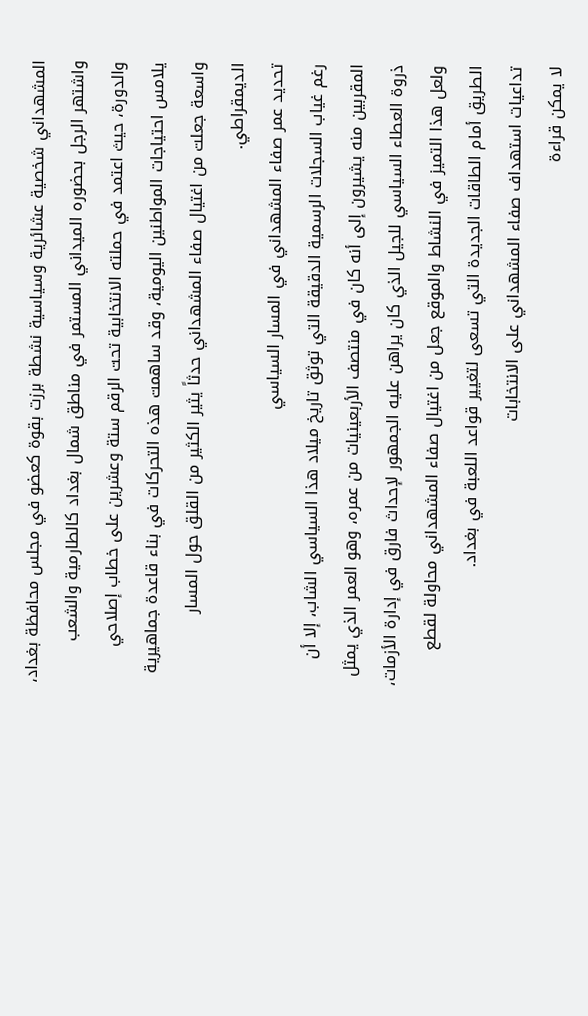المشهداني شخصية عشائرية وسياسية نشطة برزت بقوة كعضو في مجلس محافظة بغداد، واشتهر الرجل بحضوره الميداني المستمر في مناطق شمال بغداد كالطارمية والشعب والدورة، حيث اعتمد في حملته الانتخابية تحت الرقم ستة وعشرين على خطاب إصلاحي يلامس احتياجات المواطنين اليومية، وقد ساهمت هذه التحركات في بناء قاعدة جماهيرية واسعة جعلت من اغتيال صفاء المشهداني حدثاً يثير الكثير من القلق حول المسار الديمقراطي.
تحديد عمر صفاء المشهداني في المسار السياسي
رغم غياب السجلات الرسمية الدقيقة التي توثق تاريخ ميلاد هذا السياسي الشاب، إلا أن المقربين منه يشيرون إلى أنه كان في منتصف الأربعينيات من عمره، وهو العمر الذي يمثل ذروة العطاء السياسي للجيل الذي كان يراهن عليه الجمهور لإحداث فارق في إدارة الأزمات، ولعل هذا التميز في النشاط والموقع جعل من اغتيال صفاء المشهداني محاولة لقطع الطريق أمام الطاقات الجديدة التي تسعى لتغيير قواعد اللعبة في بغداد.
تداعيات استهداف صفاء المشهداني على الانتخابات
لا يمكن قراءة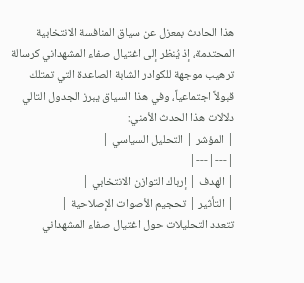هذا الحادث بمعزل عن سياق المنافسة الانتخابية المحتدمة، إذ يُنظر إلى اغتيال صفاء المشهداني كرسالة ترهيب موجهة للكوادر الشابة الصاعدة التي تمتلك قبولاً اجتماعياً، وفي هذا السياق يبرز الجدول التالي دلالات هذا الحدث الأمني:
| المؤشر | التحليل السياسي |
|---|---|
| الهدف | إرباك التوازن الانتخابي |
| التأثير | تحجيم الأصوات الإصلاحية |
تتعدد التحليلات حول اغتيال صفاء المشهداني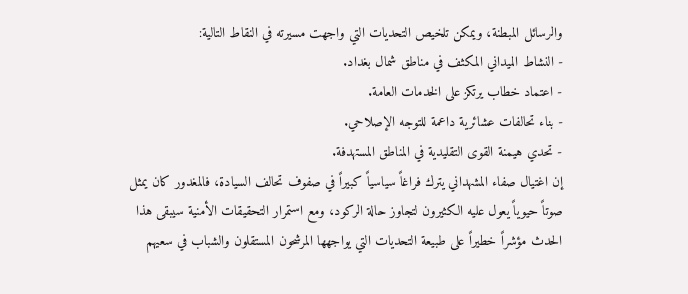والرسائل المبطنة، ويمكن تلخيص التحديات التي واجهت مسيرته في النقاط التالية:
- النشاط الميداني المكثف في مناطق شمال بغداد.
- اعتماد خطاب يرتكز على الخدمات العامة.
- بناء تحالفات عشائرية داعمة للتوجه الإصلاحي.
- تحدي هيمنة القوى التقليدية في المناطق المستهدفة.
إن اغتيال صفاء المشهداني يترك فراغاً سياسياً كبيراً في صفوف تحالف السيادة، فالمغدور كان يمثل صوتاً حيوياً يعول عليه الكثيرون لتجاوز حالة الركود، ومع استمرار التحقيقات الأمنية سيبقى هذا الحدث مؤشراً خطيراً على طبيعة التحديات التي يواجهها المرشحون المستقلون والشباب في سعيهم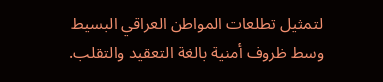لتمثيل تطلعات المواطن العراقي البسيط وسط ظروف أمنية بالغة التعقيد والتقلب.